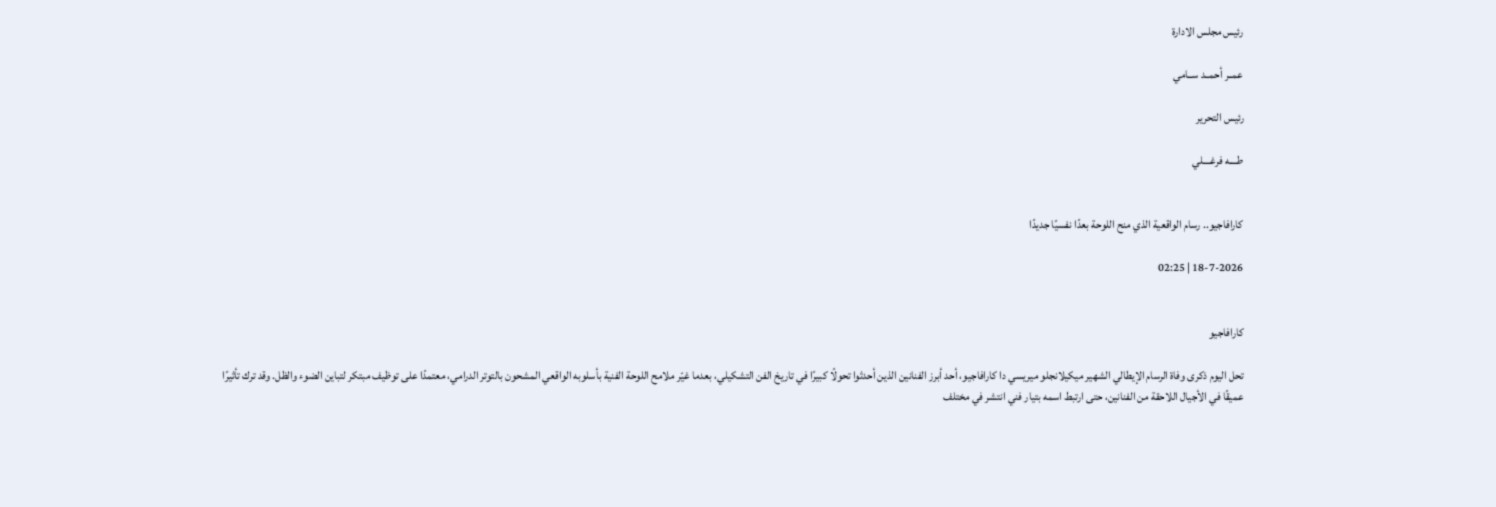رئيس مجلس الادارة

عمــر أحمــد ســامي

رئيس التحرير

طــــه فرغــــلي


كارافاجيو.. رسام الواقعية الذي منح اللوحة بعدًا نفسيًا جديدًا

18-7-2026 | 02:25


كارافاجيو

تحل اليوم ذكرى وفاة الرسام الإيطالي الشهير ميكيلانجلو ميريسي دا كارافاجيو، أحد أبرز الفنانين الذين أحدثوا تحولًا كبيرًا في تاريخ الفن التشكيلي، بعدما غيّر ملامح اللوحة الفنية بأسلوبه الواقعي المشحون بالتوتر الدرامي، معتمدًا على توظيف مبتكر لتباين الضوء والظل. وقد ترك تأثيرًا عميقًا في الأجيال اللاحقة من الفنانين، حتى ارتبط اسمه بتيار فني انتشر في مختلف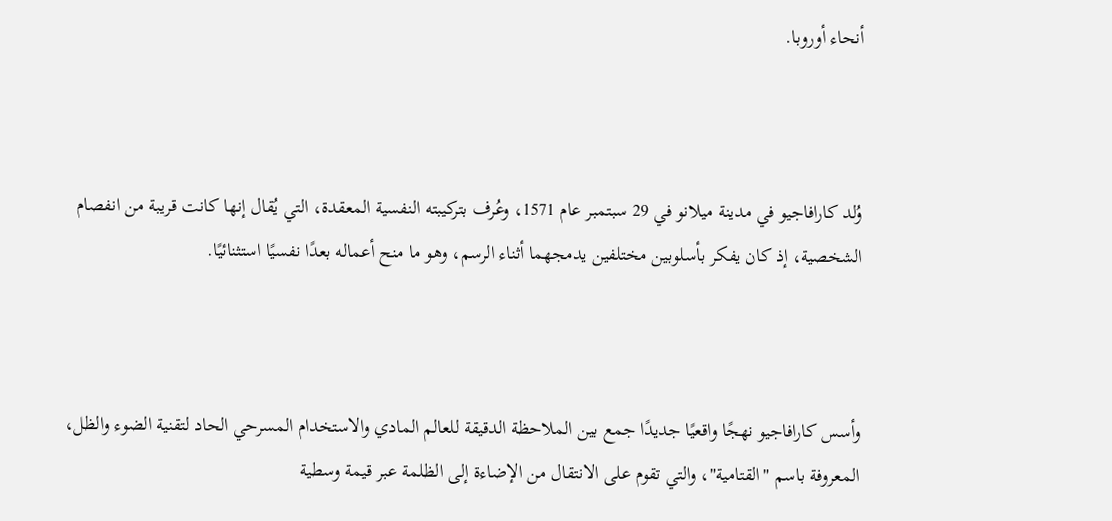أنحاء أوروبا.



وُلد كارافاجيو في مدينة ميلانو في 29 سبتمبر عام 1571، وعُرف بتركيبته النفسية المعقدة، التي يُقال إنها كانت قريبة من انفصام الشخصية، إذ كان يفكر بأسلوبين مختلفين يدمجهما أثناء الرسم، وهو ما منح أعماله بعدًا نفسيًا استثنائيًا.



وأسس كارافاجيو نهجًا واقعيًا جديدًا جمع بين الملاحظة الدقيقة للعالم المادي والاستخدام المسرحي الحاد لتقنية الضوء والظل، المعروفة باسم "القتامية"، والتي تقوم على الانتقال من الإضاءة إلى الظلمة عبر قيمة وسطية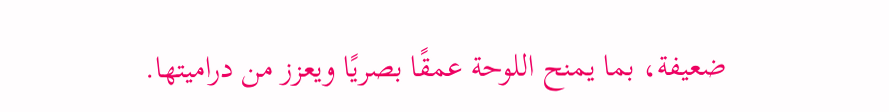ضعيفة، بما يمنح اللوحة عمقًا بصريًا ويعزز من دراميتها.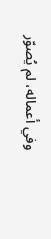وفي أعماله، لم يُصوّر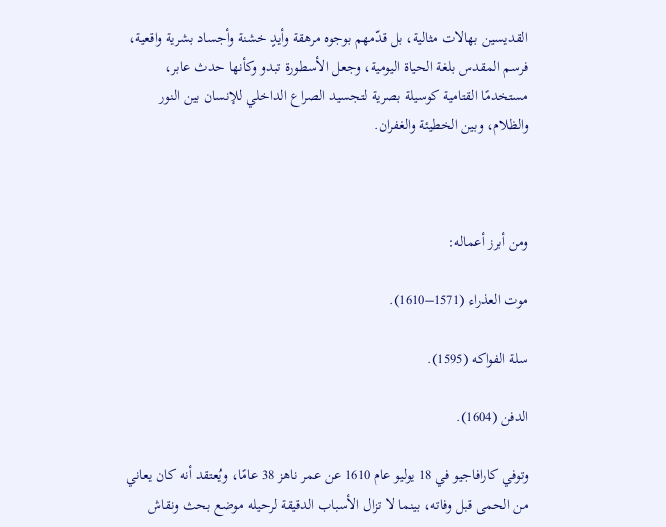القديسين بهالات مثالية، بل قدّمهم بوجوه مرهقة وأيدٍ خشنة وأجساد بشرية واقعية، فرسم المقدس بلغة الحياة اليومية، وجعل الأسطورة تبدو وكأنها حدث عابر، مستخدمًا القتامية كوسيلة بصرية لتجسيد الصراع الداخلي للإنسان بين النور والظلام، وبين الخطيئة والغفران.



ومن أبرز أعماله:

موت العذراء (1571–1610).

سلة الفواكه (1595).

الدفن (1604).

وتوفي كارافاجيو في 18 يوليو عام 1610 عن عمر ناهز 38 عامًا، ويُعتقد أنه كان يعاني من الحمى قبل وفاته، بينما لا تزال الأسباب الدقيقة لرحيله موضع بحث ونقاش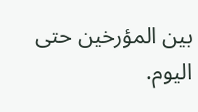بين المؤرخين حتى اليوم.